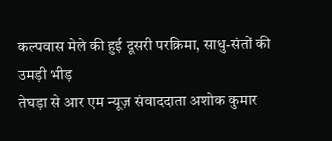कल्पवास मेले की हुई दूसरी परक्रिमा, साधु-संतों की उमड़ी भीड़
तेघड़ा से आर एम न्यूज़ संवाददाता अशोक कुमार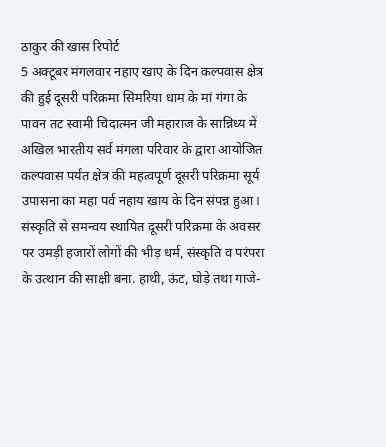ठाकुर की खास रिपोर्ट
5 अक्टूबर मंगलवार नहाए खाए के दिन कल्पवास क्षेत्र की हुई दूसरी परिक्रमा सिमरिया धाम के मां गंगा के पावन तट स्वामी चिदात्मन जी महाराज के सान्निध्य में अखिल भारतीय सर्व मंगला परिवार के द्वारा आयोजित कल्पवास पर्यंत क्षेत्र की महत्वपूर्ण दूसरी परिक्रमा सूर्य उपासना का महा पर्व नहाय खाय के दिन संपन्न हुआ। संस्कृति से समन्वय स्थापित दूसरी परिक्रमा के अवसर पर उमड़ी हजारों लोगों की भीड़ धर्म, संस्कृति व परंपरा के उत्थान की साक्षी बना. हाथी, ऊंट, घोड़े तथा गाजे-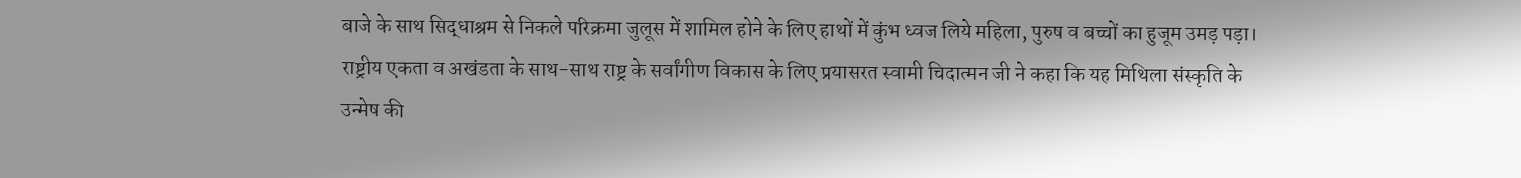बाजे के साथ सिद्धाश्रम से निकले परिक्रमा जुलूस में शामिल होने के लिए हाथों में कुंभ ध्वज लिये महिला, पुरुष व बच्चों का हुजूम उमड़ पड़ा। राष्ट्रीय एकता व अखंडता के साथ-साथ राष्ट्र के सर्वांगीण विकास के लिए प्रयासरत स्वामी चिदात्मन जी ने कहा कि यह मिथिला संस्कृति के उन्मेष की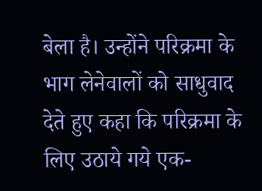बेला है। उन्होंने परिक्रमा के भाग लेनेवालों को साधुवाद देते हुए कहा कि परिक्रमा के लिए उठाये गये एक-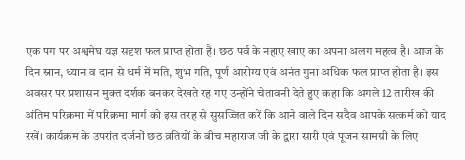एक पग पर अश्वमेघ यज्ञ सदृश फल प्राप्त होता है। छठ पर्व के नहाए खाए का अपना अलग महत्व है। आज के दिन स्नान, ध्यान व दान से धर्म में मति, शुभ गति, पूर्ण आरोग्य एवं अनंत गुना अधिक फल प्राप्त होता है। इस अवसर पर प्रशासन मुक्त दर्शक बनकर देखते रह गए उन्होंने चेतावनी देते हुए कहा कि अगले 12 तारीख की अंतिम परिक्रमा में परिक्रमा मार्ग को इस तरह से सुसज्जित करें कि आने वाले दिन सदैव आपके सत्कर्म को याद रखें। कार्यक्रम के उपरांत दर्जनों छठ व्रतियों के बीच महाराज जी के द्वारा सारी एवं पूजन सामग्री के लिए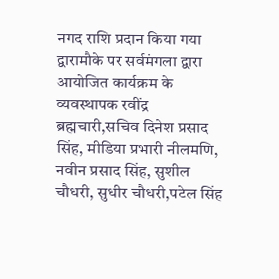नगद राशि प्रदान किया गया द्वारामौके पर सर्वमंगला द्वारा आयोजित कार्यक्रम के व्यवस्थापक रवींद्र ब्रह्मचारी,सचिव दिनेश प्रसाद सिंह, मीडिया प्रभारी नीलमणि, नवीन प्रसाद सिंह, सुशील चौधरी, सुधीर चौधरी,पटेल सिंह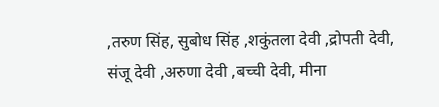,तरुण सिंह, सुबोध सिंह ,शकुंतला देवी ,द्रोपती देवी, संजू देवी ,अरुणा देवी ,बच्ची देवी, मीना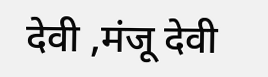देवी ,मंजू देवी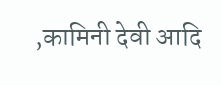,कामिनी देवी आदि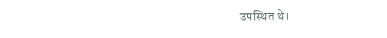उपस्थित थे।